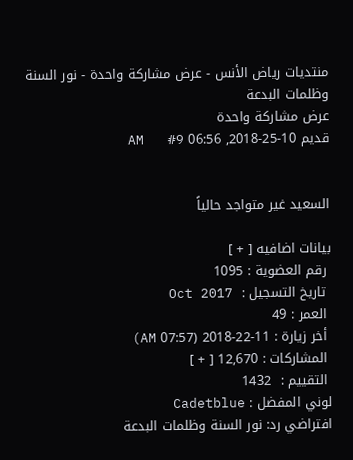منتديات رياض الأنس - عرض مشاركة واحدة - نور السنة وظلمات البدعة
عرض مشاركة واحدة
قديم 10-25-2018, 06:56 AM   #9


السعيد غير متواجد حالياً

بيانات اضافيه [ + ]
 رقم العضوية : 1095
 تاريخ التسجيل :  Oct 2017
 العمر : 49
 أخر زيارة : 11-22-2018 (07:57 AM)
 المشاركات : 12,670 [ + ]
 التقييم :  1432
لوني المفضل : Cadetblue
افتراضي رد: نور السنة وظلمات البدعة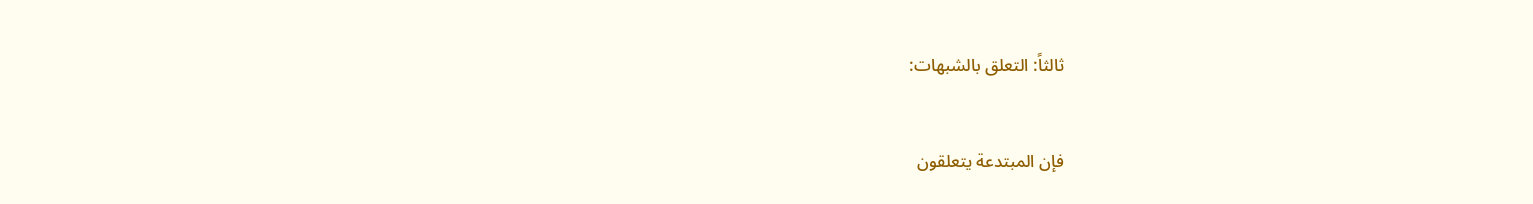ثالثاً: التعلق بالشبهات:


فإن المبتدعة يتعلقون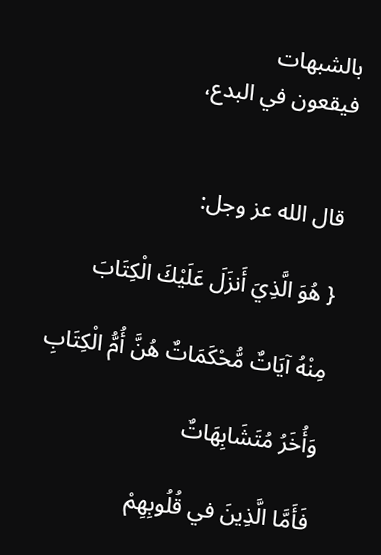بالشبهات
فيقعون في البدع،


قال الله عز وجل:

{ هُوَ الَّذِيَ أَنزَلَ عَلَيْكَ الْكِتَابَ

مِنْهُ آيَاتٌ مُّحْكَمَاتٌ هُنَّ أُمُّ الْكِتَابِ

وَأُخَرُ مُتَشَابِهَاتٌ

فَأَمَّا الَّذِينَ في قُلُوبِهِمْ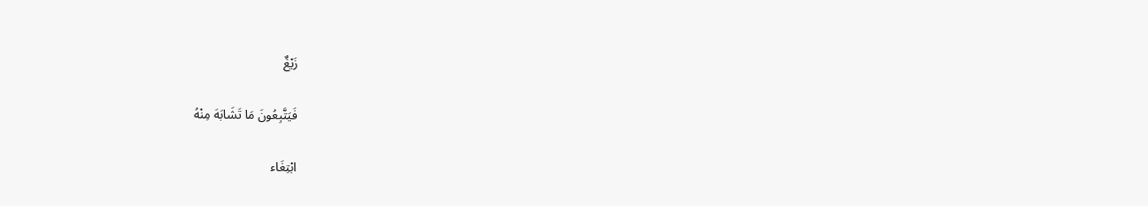زَيْغٌ

فَيَتَّبِعُونَ مَا تَشَابَهَ مِنْهُ

ابْتِغَاء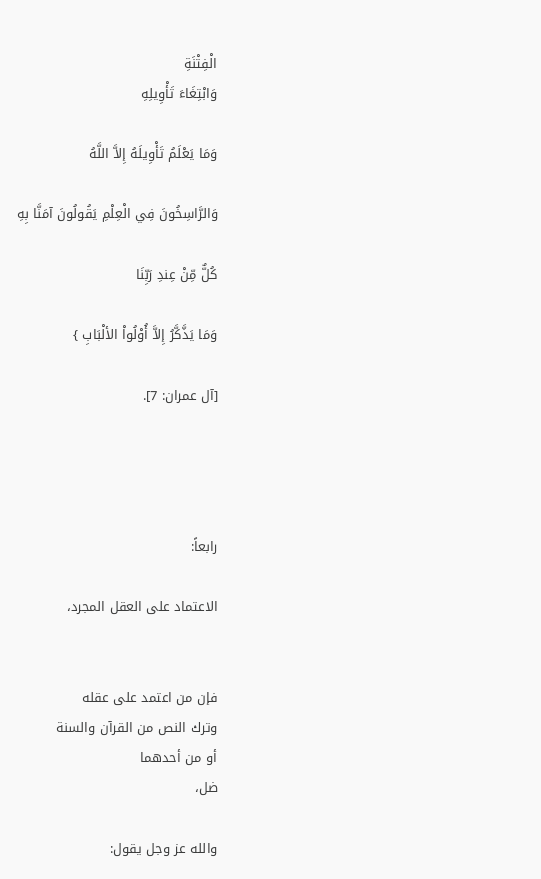الْفِتْنَةِ
وَابْتِغَاءَ تَأْوِيلِهِ

وَمَا يَعْلَمُ تَأْوِيلَهُ إِلاَّ اللَّهُ

وَالرَّاسِخُونَ فِي الْعِلْمِ يَقُولُونَ آمَنَّا بِهِ

كُلٌّ مِّنْ عِندِ رَبِّنَا

وَمَا يَذَّكَّرُ إِلاَّ أُوْلُواْ الألْبَابِ }

[آل عمران: 7].




رابعاً:

الاعتماد على العقل المجرد،


فإن من اعتمد على عقله
وترك النص من القرآن والسنة
أو من أحدهما
ضل،

والله عز وجل يقول: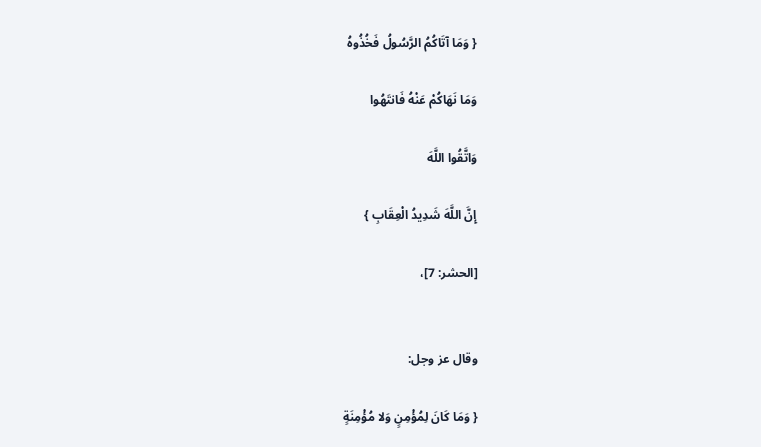{ وَمَا آتَاكُمُ الرَّسُولُ فَخُذُوهُ

وَمَا نَهَاكُمْ عَنْهُ فَانتَهُوا

وَاتَّقُوا اللَّهَ

إِنَّ اللَّهَ شَدِيدُ الْعِقَابِ }

[الحشر: 7]،


وقال عز وجل:

{ وَمَا كَانَ لِمُؤْمِنٍ وَلا مُؤْمِنَةٍ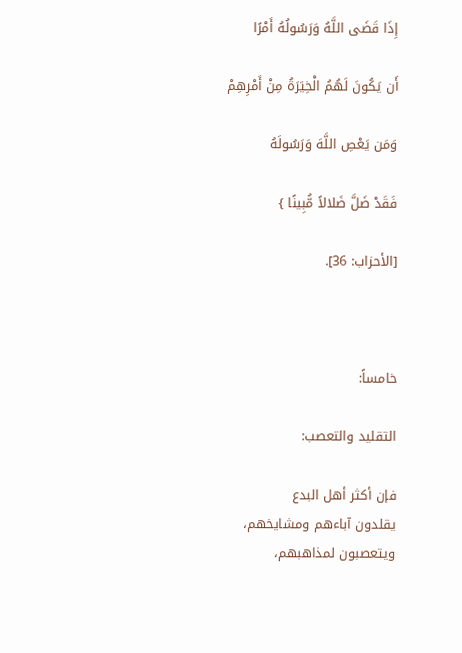إِذَا قَضَى اللَّهُ وَرَسُولُهُ أَمْرًا

أَن يَكُونَ لَهُمُ الْخِيَرَةُ مِنْ أَمْرِهِمْ

وَمَن يَعْصِ اللَّهَ وَرَسُولَهُ

فَقَدْ ضَلَّ ضَلالاً مُّبِينًا }

[الأحزاب: 36].



خامساً:

التقليد والتعصب:

فإن أكثر أهل البدع
يقلدون آباءهم ومشايخهم،
ويتعصبون لمذاهبهم،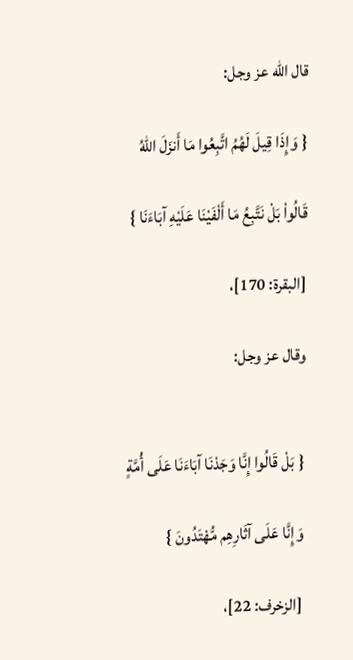قال الله عز وجل:

{ وَإِذَا قِيلَ لَهُمُ اتَّبِعُوا مَا أَنزَلَ اللّهُ

قَالُواْ بَلْ نَتَّبِعُ مَا أَلْفَيْنَا عَلَيْهِ آبَاءَنَا }

[البقرة: 170]،

وقال عز وجل:


{ بَلْ قَالُوا إِنَّا وَجَدْنَا آبَاءَنَا عَلَى أُمَّةٍ

وَإِنَّا عَلَى آثَارِهِم مُّهْتَدُونَ }

[الزخرف: 22]،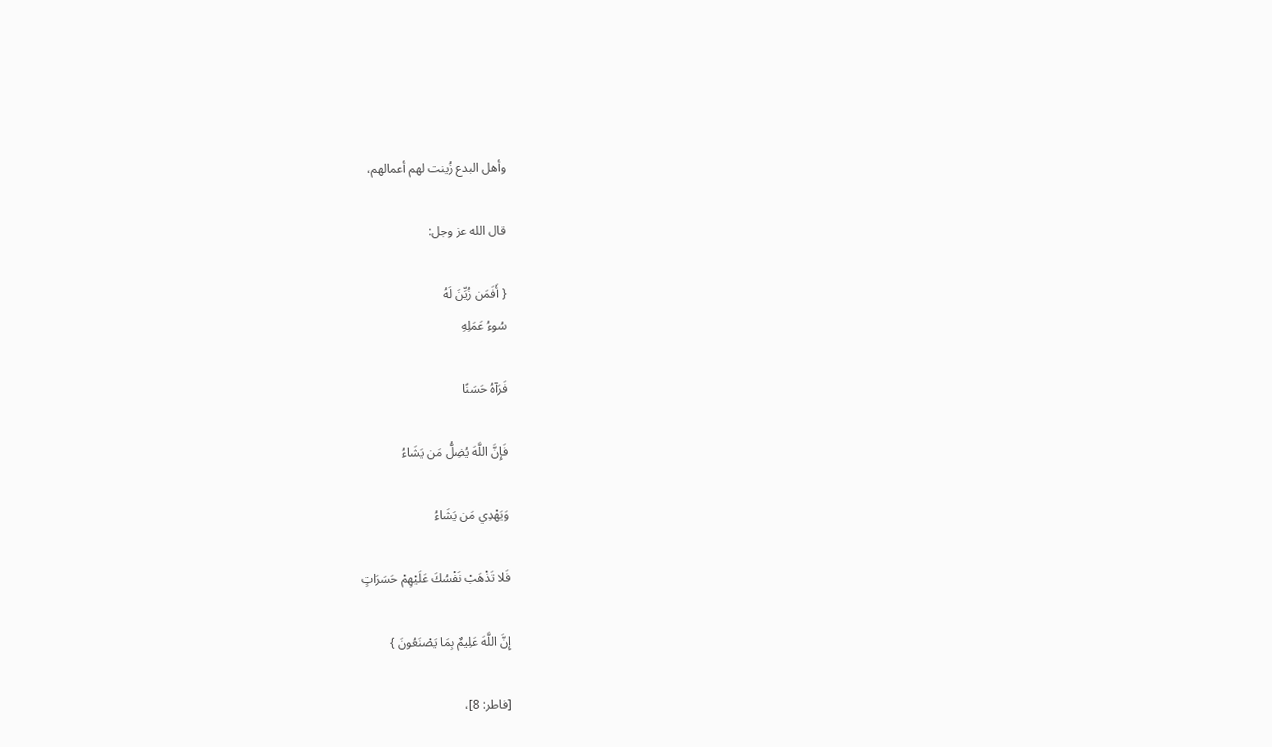وأهل البدع زُينت لهم أعمالهم،

قال الله عز وجل:

{ أَفَمَن زُيِّنَ لَهُ
سُوءُ عَمَلِهِ

فَرَآهُ حَسَنًا

فَإِنَّ اللَّهَ يُضِلُّ مَن يَشَاءُ

وَيَهْدِي مَن يَشَاءُ

فَلا تَذْهَبْ نَفْسُكَ عَلَيْهِمْ حَسَرَاتٍ

إِنَّ اللَّهَ عَلِيمٌ بِمَا يَصْنَعُونَ }

[فاطر: 8]،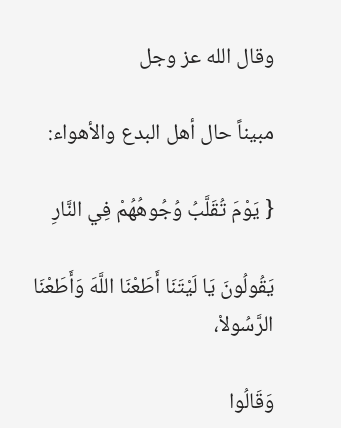وقال الله عز وجل

مبيناً حال أهل البدع والأهواء:

{ يَوْمَ تُقَلَّبُ وُجُوهُهُمْ فِي النَّارِ

يَقُولُونَ يَا لَيْتَنَا أَطَعْنَا اللَّهَ وَأَطَعْنَا الرَّسُولاْ،

وَقَالُوا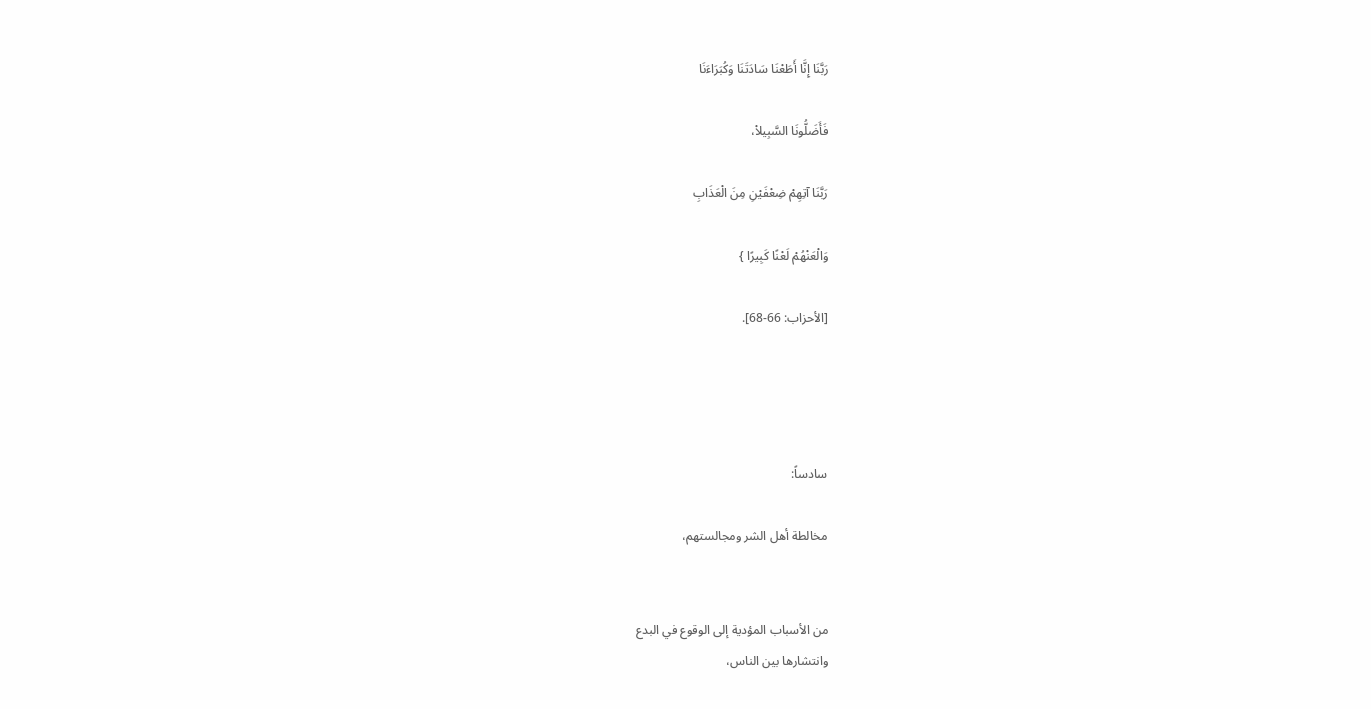رَبَّنَا إِنَّا أَطَعْنَا سَادَتَنَا وَكُبَرَاءَنَا

فَأَضَلُّونَا السَّبِيلاْ،

رَبَّنَا آتِهِمْ ضِعْفَيْنِ مِنَ الْعَذَابِ

وَالْعَنْهُمْ لَعْنًا كَبِيرًا }

[الأحزاب: 66-68].




سادساً:

مخالطة أهل الشر ومجالستهم،


من الأسباب المؤدية إلى الوقوع في البدع
وانتشارها بين الناس،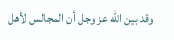وقد بين الله عز وجل أن المجالس لأهل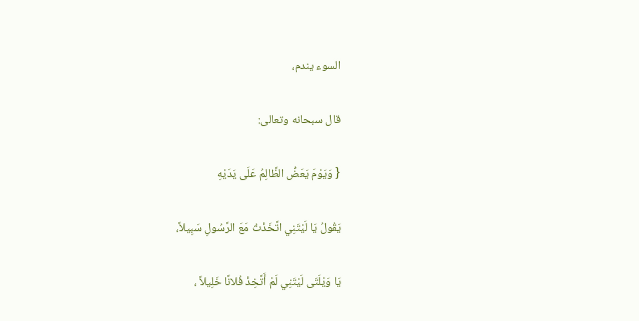السوء يندم،

قال سبحانه وتعالى:

{ وَيَوْمَ يَعَضُّ الظَّالِمُ عَلَى يَدَيْهِ

يَقُولُ يَا لَيْتَنِي اتَّخَذْتُ مَعَ الرَّسُولِ سَبِيلاً،

يَا وَيْلَتَى لَيْتَنِي لَمْ أَتَّخِذْ فُلانًا خَلِيلاً ،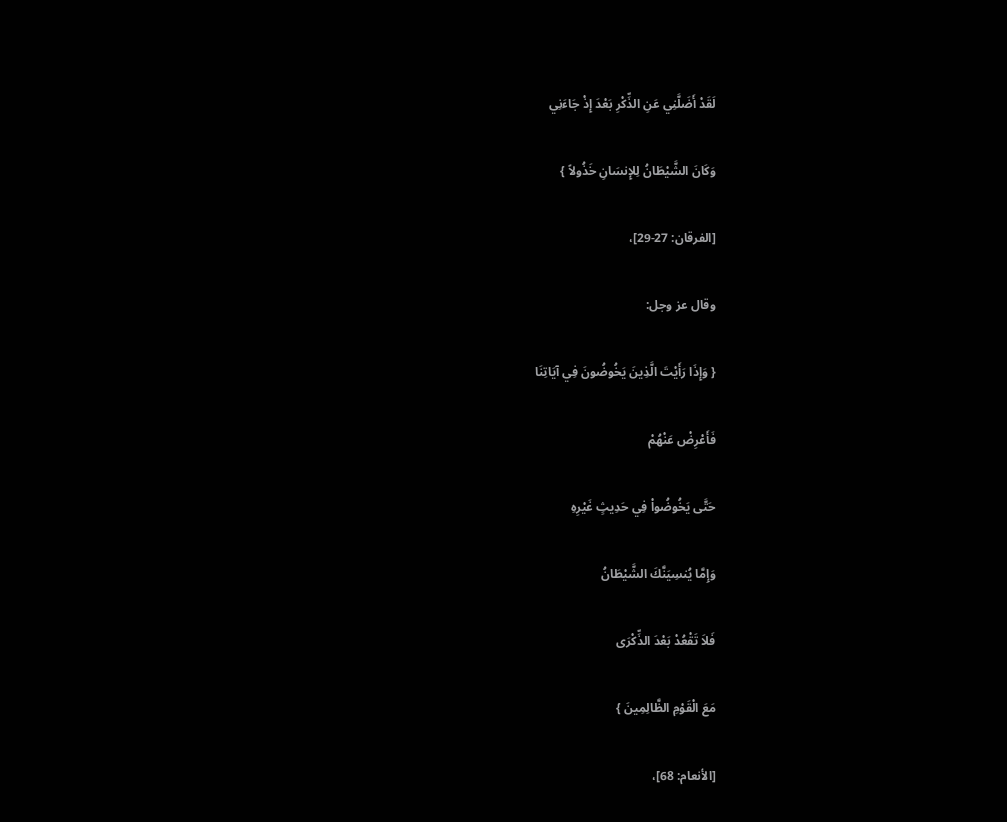لَقَدْ أَضَلَّنِي عَنِ الذِّكْرِ بَعْدَ إِذْ جَاءَنِي

وَكَانَ الشَّيْطَانُ لِلإِنسَانِ خَذُولاً }

[الفرقان: 27-29]،

وقال عز وجل:

{ وَإِذَا رَأَيْتَ الَّذِينَ يَخُوضُونَ فِي آيَاتِنَا

فَأَعْرِضْ عَنْهُمْ

حَتَّى يَخُوضُواْ فِي حَدِيثٍ غَيْرِهِ

وَإِمَّا يُنسِيَنَّكَ الشَّيْطَانُ

فَلاَ تَقْعُدْ بَعْدَ الذِّكْرَى

مَعَ الْقَوْمِ الظَّالِمِينَ }

[الأنعام: 68]،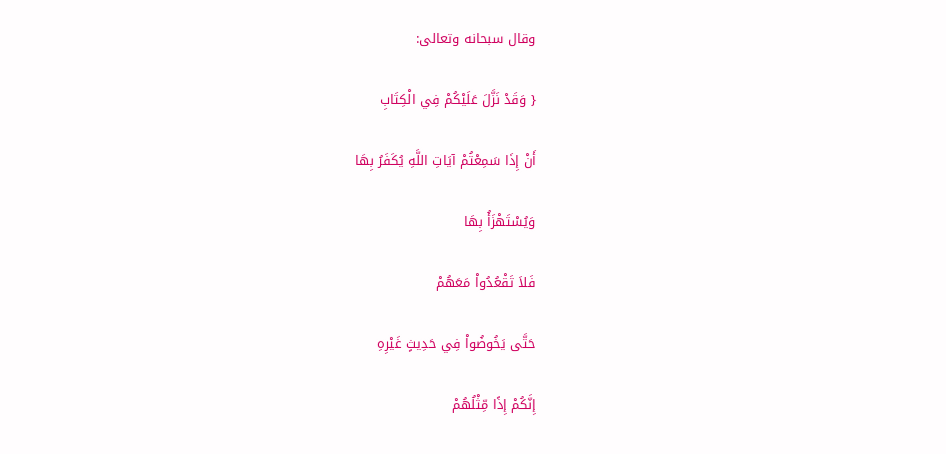وقال سبحانه وتعالى:

{ وَقَدْ نَزَّلَ عَلَيْكُمْ فِي الْكِتَابِ

أَنْ إِذَا سَمِعْتُمْ آيَاتِ اللَّهِ يُكَفَرُ بِهَا

وَيُسْتَهْزَأُ بِهَا

فَلاَ تَقْعُدُواْ مَعَهُمْ

حَتَّى يَخُوضُواْ فِي حَدِيثٍ غَيْرِهِ

إِنَّكُمْ إِذًا مِّثْلُهُمْ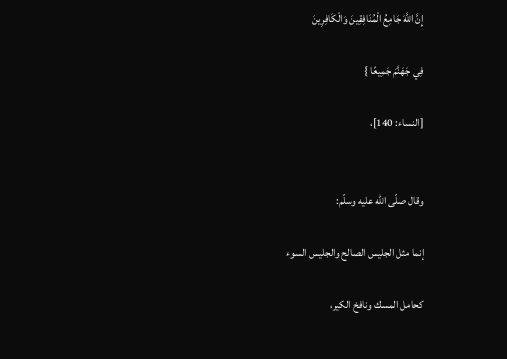إِنَّ اللَّهَ جَامِعُ الْمُنَافِقِينَ وَالْكَافِرِينَ

فِي جَهَنَّمَ جَمِيعًا }

[النساء: 140]،


وقال صلّى الله عليه وسلّم:

إنما مثل الجليس الصالح والجليس السوء

كحامل المسك ونافخ الكير،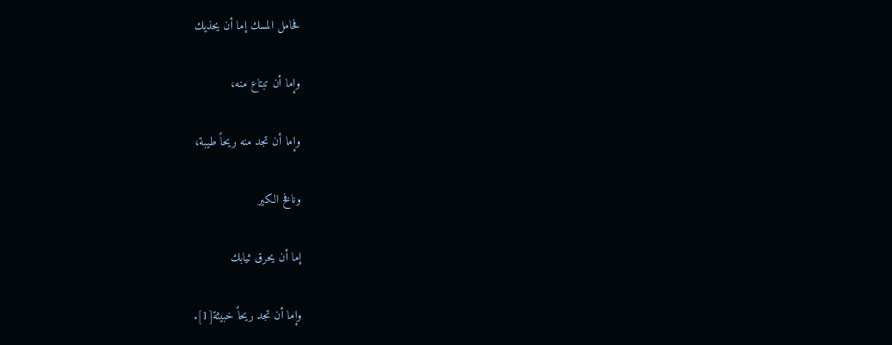فحامل المسك إما أن يحذيك

وإما أن تبتاع منه،

وإما أن تجد منه ريحاً طيبة،

ونافخ الكير

إما أن يحرق ثيابك

وإما أن تجد ريحاً خبيثة[1].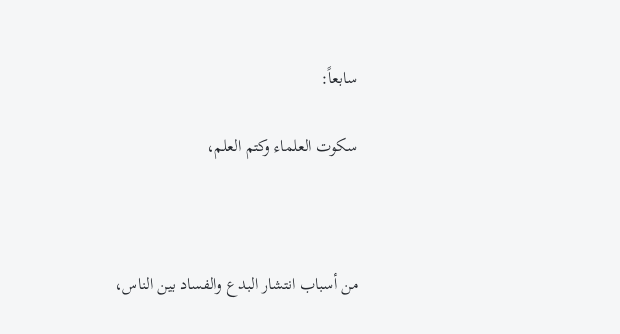سابعاً:

سكوت العلماء وكتم العلم،



من أسباب انتشار البدع والفساد بين الناس،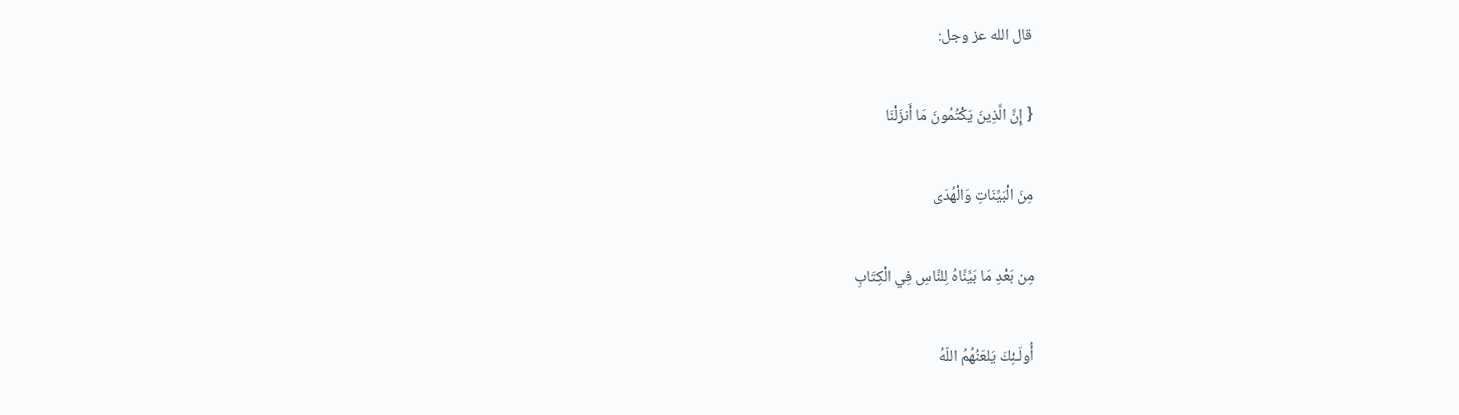قال الله عز وجل:

{ إِنَّ الَّذِينَ يَكْتُمُونَ مَا أَنزَلْنَا

مِنَ الْبَيِّنَاتِ وَالْهُدَى

مِن بَعْدِ مَا بَيَّنَّاهُ لِلنَّاسِ فِي الْكِتَابِ

أُولَـئِكَ يَلعَنُهُمُ اللّهُ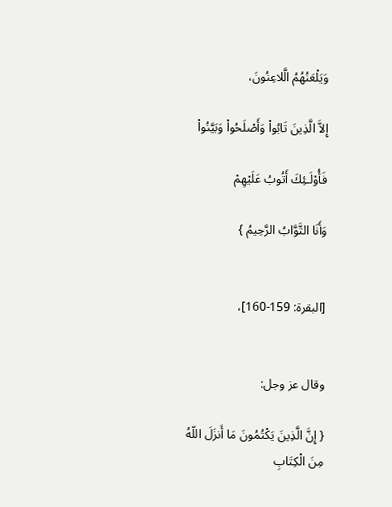وَيَلْعَنُهُمُ الَّلاعِنُونَ،

إِلاَّ الَّذِينَ تَابُواْ وَأَصْلَحُواْ وَبَيَّنُواْ

فَأُوْلَـئِكَ أَتُوبُ عَلَيْهِمْ

وَأَنَا التَّوَّابُ الرَّحِيمُ }


[البقرة: 159-160]،


وقال عز وجل:

{ إِنَّ الَّذِينَ يَكْتُمُونَ مَا أَنزَلَ اللّهُ مِنَ الْكِتَابِ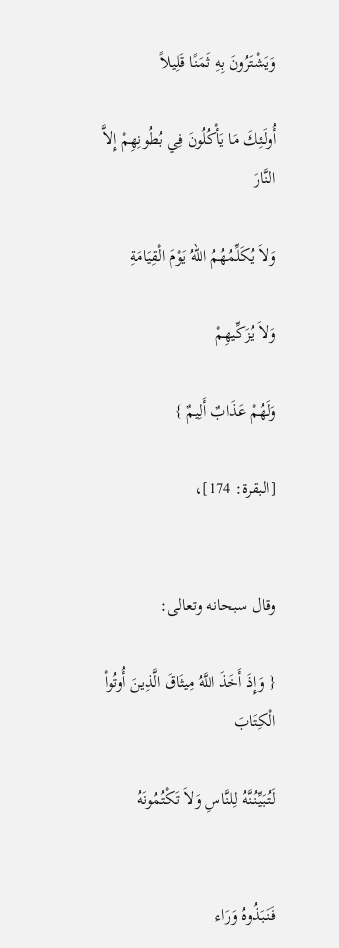وَيَشْتَرُونَ بِهِ ثَمَنًا قَلِيلاً

أُولَـئِكَ مَا يَأْكُلُونَ فِي بُطُونِهِمْ إِلاَّ النَّارَ

وَلاَ يُكَلِّمُهُمُ اللّهُ يَوْمَ الْقِيَامَةِ

وَلاَ يُزَكِّيهِمْ

وَلَهُمْ عَذَابٌ أَلِيمٌ }

[البقرة: 174]،


وقال سبحانه وتعالى:

{ وَإِذَ أَخَذَ اللَّهُ مِيثَاقَ الَّذِينَ أُوتُواْ الْكِتَابَ

لَتُبَيِّنُنَّهُ لِلنَّاسِ وَلاَ تَكْتُمُونَهُ


فَنَبَذُوهُ وَرَاء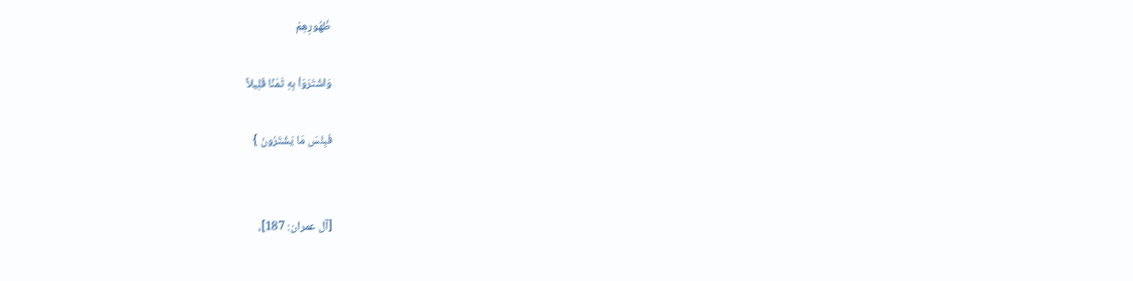ظُهُورِهِمْ

وَاشْتَرَوْاْ بِهِ ثَمَنًا قَلِيلاً

فَبِئْسَ مَا يَشْتَرُونَ }


[آل عمران: 187]،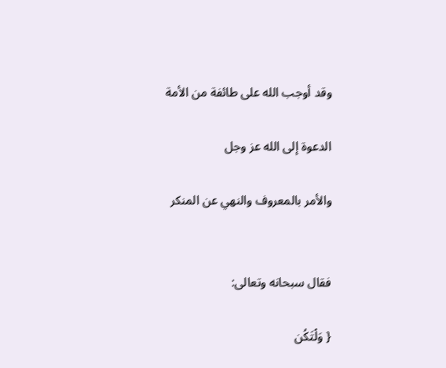وقد أوجب الله على طائفة من الأمة

الدعوة إلى الله عز وجل

والأمر بالمعروف والنهي عن المنكر


فقال سبحانه وتعالى:

{ وَلْتَكُن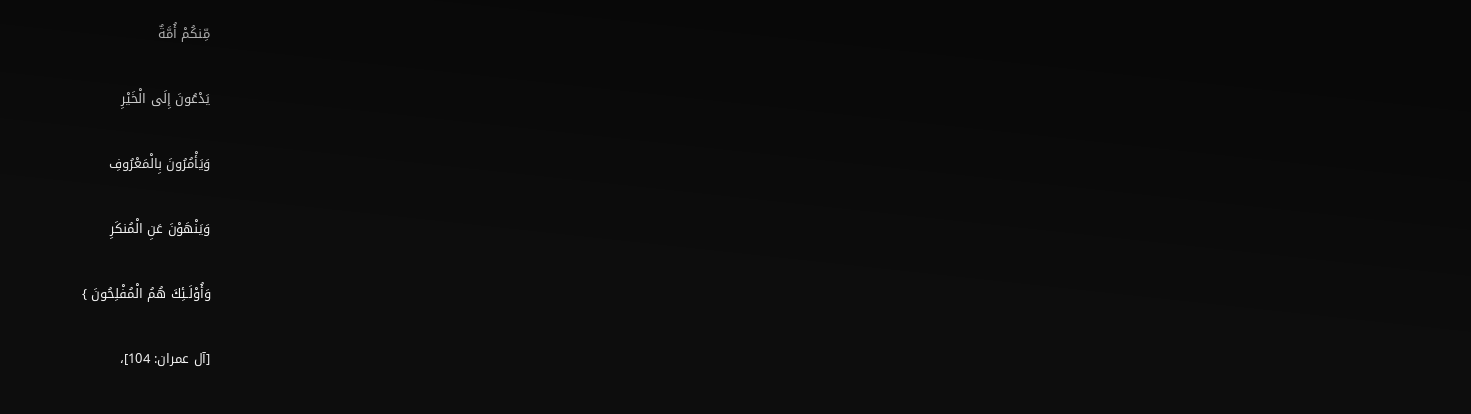مِّنكُمْ أُمَّةٌ

يَدْعُونَ إِلَى الْخَيْرِ

وَيَأْمُرُونَ بِالْمَعْرُوفِ

وَيَنْهَوْنَ عَنِ الْمُنكَرِ

وَأُوْلَـئِكَ هُمُ الْمُفْلِحُونَ }

[آل عمران: 104]،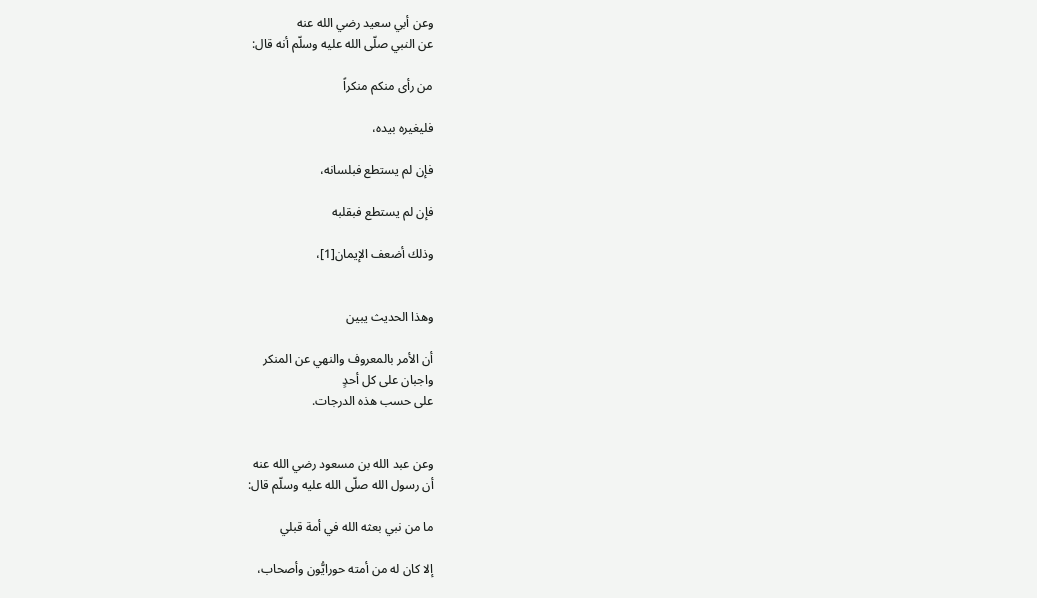وعن أبي سعيد رضي الله عنه
عن النبي صلّى الله عليه وسلّم أنه قال:

من رأى منكم منكراً

فليغيره بيده،

فإن لم يستطع فبلسانه،

فإن لم يستطع فبقلبه

وذلك أضعف الإيمان[1]،


وهذا الحديث يبين

أن الأمر بالمعروف والنهي عن المنكر
واجبان على كل أحدٍ
على حسب هذه الدرجات.


وعن عبد الله بن مسعود رضي الله عنه
أن رسول الله صلّى الله عليه وسلّم قال:

ما من نبي بعثه الله في أمة قبلي

إلا كان له من أمته حورايُّون وأصحاب،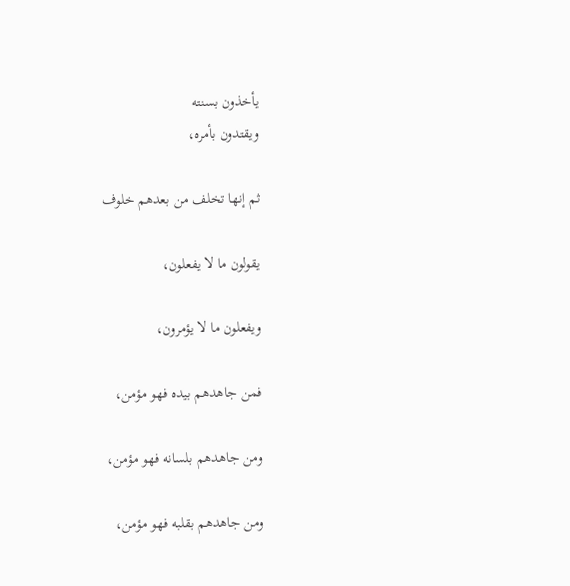يأخذون بسنته
ويقتدون بأمره،

ثم إنها تخلف من بعدهم خلوف

يقولون ما لا يفعلون،

ويفعلون ما لا يؤمرون،

فمن جاهدهم بيده فهو مؤمن،

ومن جاهدهم بلسانه فهو مؤمن،

ومن جاهدهم بقلبه فهو مؤمن،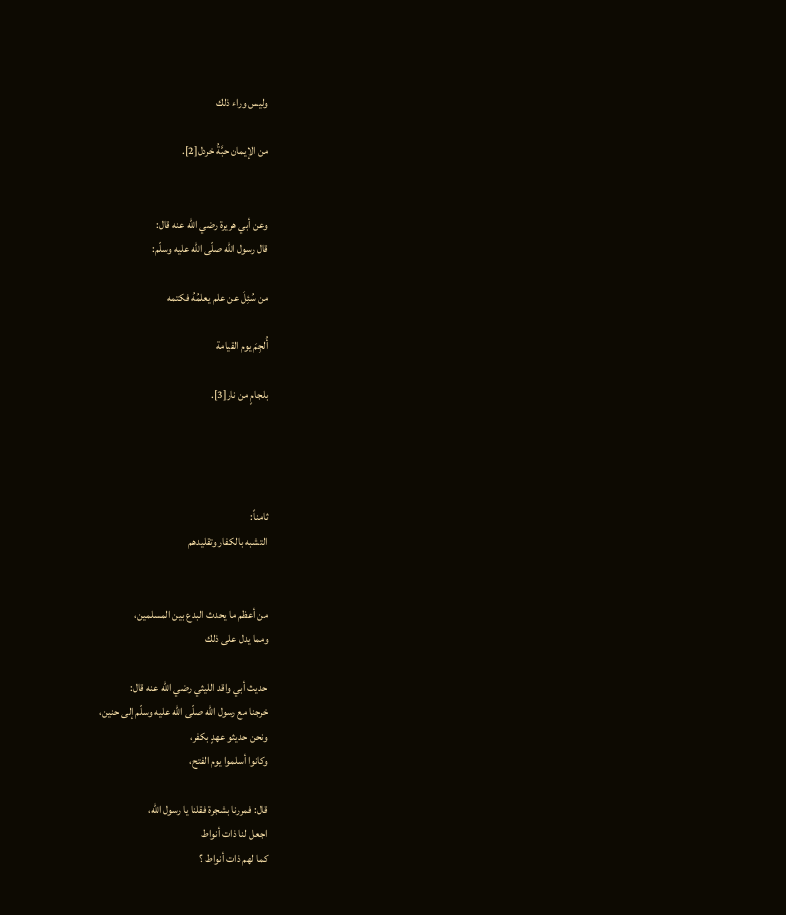وليس وراء ذلك

من الإيمان حبَّةُ خردل[2].


وعن أبي هريرة رضي الله عنه قال:
قال رسول الله صلّى الله عليه وسلّم:

من سُئِلَ عن علم يعلمُهُ فكتمه

أُلجِمَ يوم القيامة

بلجامٍ من نار[3].




ثامناً:
التشبه بالكفار وتقليدهم


من أعظم ما يحدث البدع بين المسلمين،
ومما يدل على ذلك

حديث أبي واقد الليثي رضي الله عنه قال:
خرجنا مع رسول الله صلّى الله عليه وسلّم إلى حنين،
ونحن حديثو عهدٍ بكفر،
وكانوا أسلموا يوم الفتح،

قال: فمررنا بشجرة فقلنا يا رسول الله،
اجعل لنا ذات أنواط
كما لهم ذات أنواط ؟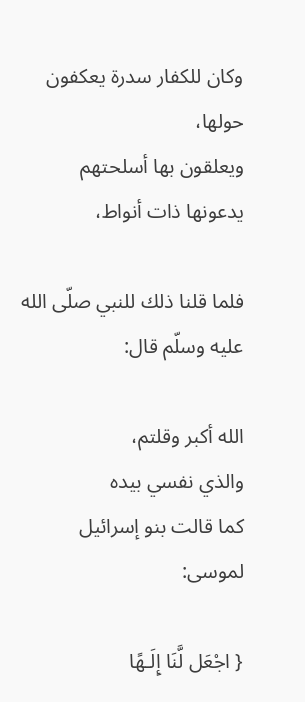وكان للكفار سدرة يعكفون حولها،
ويعلقون بها أسلحتهم يدعونها ذات أنواط،

فلما قلنا ذلك للنبي صلّى الله عليه وسلّم قال:

الله أكبر وقلتم،
والذي نفسي بيده
كما قالت بنو إسرائيل لموسى:

{ اجْعَل لَّنَا إِلَـهًا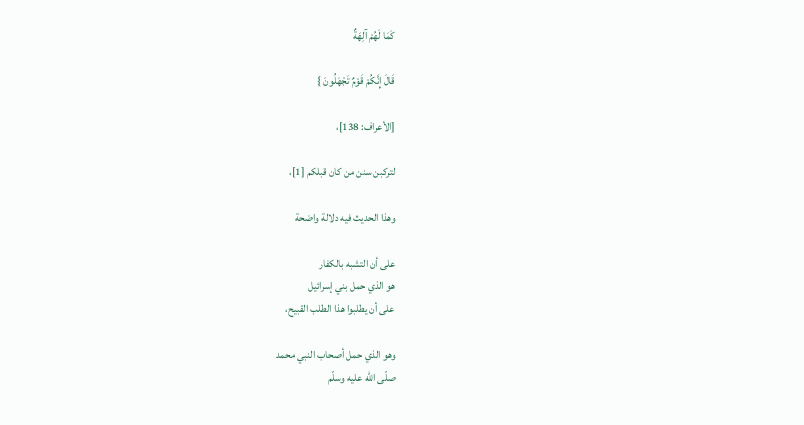كَمَا لَهُمْ آلِهَةٌ

قَالَ إِنَّكُمْ قَوْمٌ تَجْهَلُونَ }

[الأعراف: 138]،

لتركبن سنن من كان قبلكم [1]،

وهذا الحديث فيه دلالة واضحة

على أن التشبه بالكفار
هو الذي حمل بني إسرائيل
على أن يطلبوا هذا الطلب القبيح،

وهو الذي حمل أصحاب النبي محمد
صلّى الله عليه وسلّم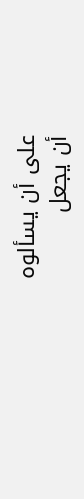على أن يسألوه
أن يجعل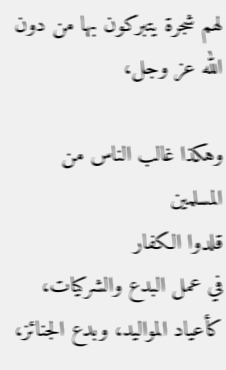لهم شجرة يتبركون بها من دون الله عز وجل،

وهكذا غالب الناس من المسلمين
قلدوا الكفار
في عمل البدع والشركيات،
كأعياد المواليد، وبدع الجنائز،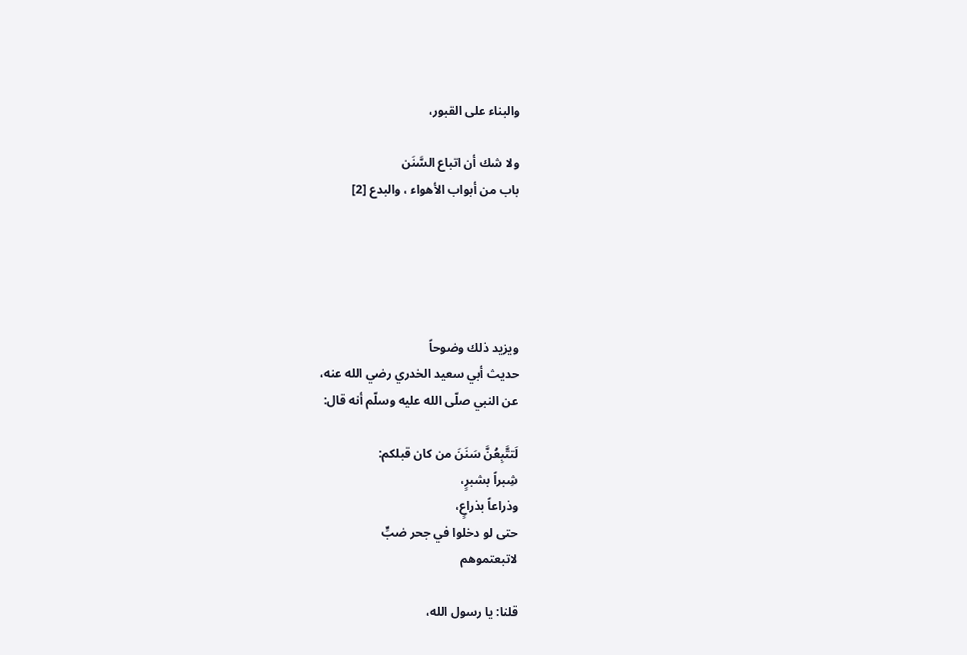والبناء على القبور،

ولا شك أن اتباع السَّنَن
باب من أبواب الأهواء ، والبدع [2]





ويزيد ذلك وضوحاً
حديث أبي سعيد الخدري رضي الله عنه،
عن النبي صلّى الله عليه وسلّم أنه قال:

لَتتَّبِعُنَّ سَنَنَ من كان قبلكم:
شِبراً بشبرٍ،
وذراعاً بذراعٍ،
حتى لو دخلوا في جحر ضبٍّ
لاتبعتموهم

قلنا: يا رسول الله،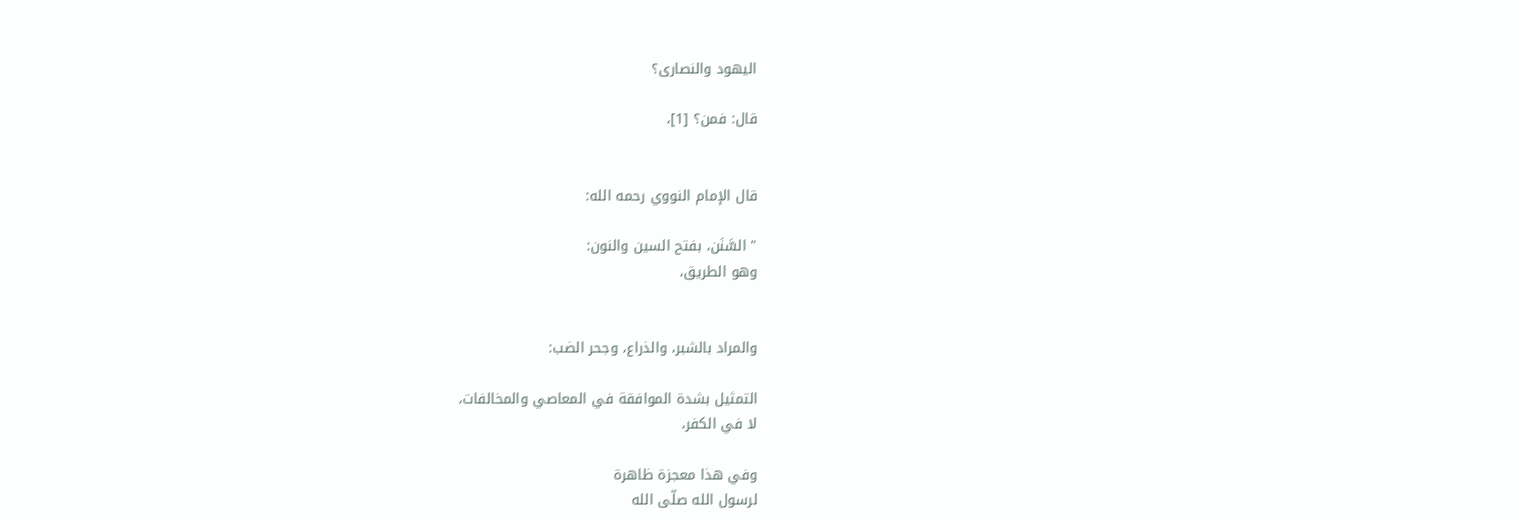اليهود والنصارى؟

قال: فمن؟ [1]،


قال الإمام النووي رحمه الله:

" السَّنَن، بفتح السين والنون:
وهو الطريق،


والمراد بالشبر، والذراع، وجحر الضب:

التمثيل بشدة الموافقة في المعاصي والمخالفات،
لا في الكفر،

وفي هذا معجزة ظاهرة
لرسول الله صلّى الله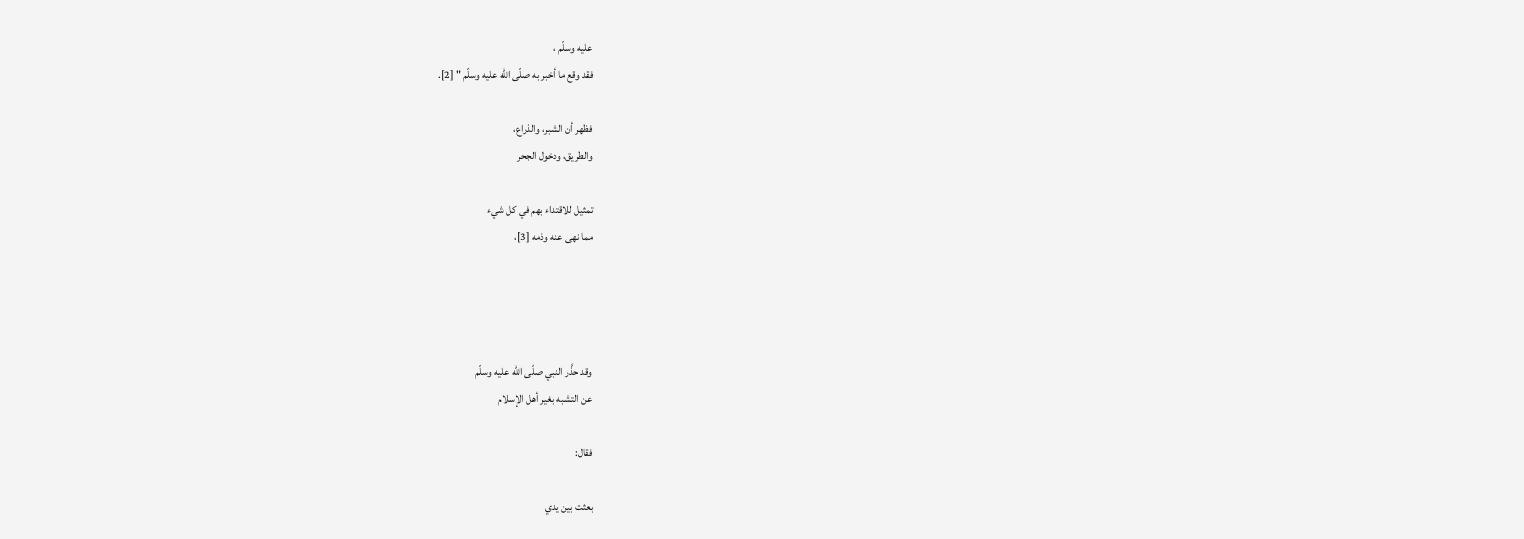عليه وسلّم ،
فقد وقع ما أخبر به صلّى الله عليه وسلّم " [2].

فظهر أن الشبر، والذراع،
والطريق، ودخول الجحر

تمثيل للاقتداء بهم في كل شيء
مما نهى عنه وذمه [3]،




وقد حذَّر النبي صلّى الله عليه وسلّم
عن التشبه بغير أهل الإسلام

فقال:

بعثت بين يدي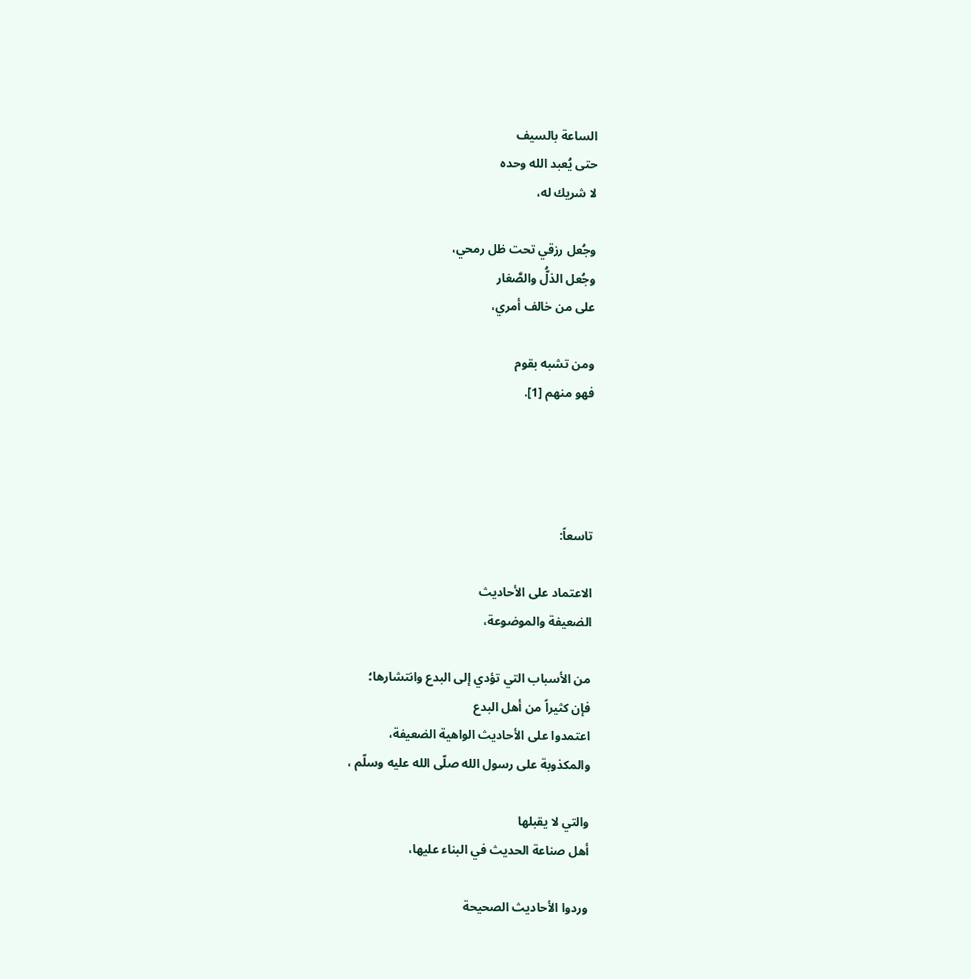الساعة بالسيف
حتى يُعبد الله وحده
لا شريك له،

وجُعل رزقي تحت ظل رمحي،
وجُعل الذلُّ والصَّغار
على من خالف أمري،

ومن تشبه بقوم
فهو منهم [1].




تاسعاً:

الاعتماد على الأحاديث
الضعيفة والموضوعة،

من الأسباب التي تؤدي إلى البدع وانتشارها؛
فإن كثيراً من أهل البدع
اعتمدوا على الأحاديث الواهية الضعيفة،
والمكذوبة على رسول الله صلّى الله عليه وسلّم ،

والتي لا يقبلها
أهل صناعة الحديث في البناء عليها،

وردوا الأحاديث الصحيحة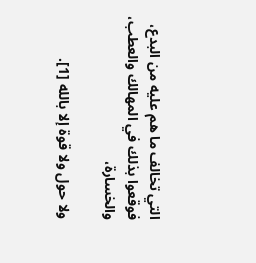التي تخالف ما هم عليه من البدع،
فوقعوا بذلك في المهالك والعطب،
والخسارة،

ولا حول ولا قوة إلا بالله [1].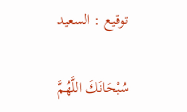توقيع : السعيد

سُبْحَانَكَ اللَّهُمَّ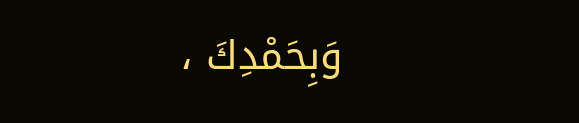وَبِحَمْدِكَ ،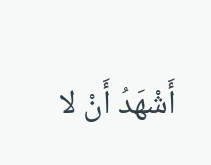أَشْهَدُ أَنْ لا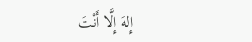إِلهَ إِلَّا أَنْتَ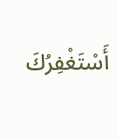أَسْتَغْفِرُكَ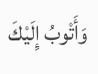وَأَتْوبُ إِلَيْكَ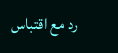رد مع اقتباس